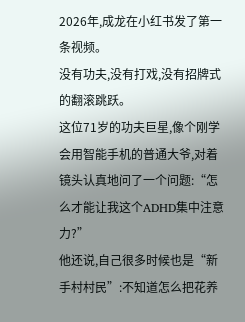2026年,成龙在小红书发了第一条视频。
没有功夫,没有打戏,没有招牌式的翻滚跳跃。
这位71岁的功夫巨星,像个刚学会用智能手机的普通大爷,对着镜头认真地问了一个问题:“怎么才能让我这个ADHD集中注意力?”
他还说,自己很多时候也是“新手村村民”:不知道怎么把花养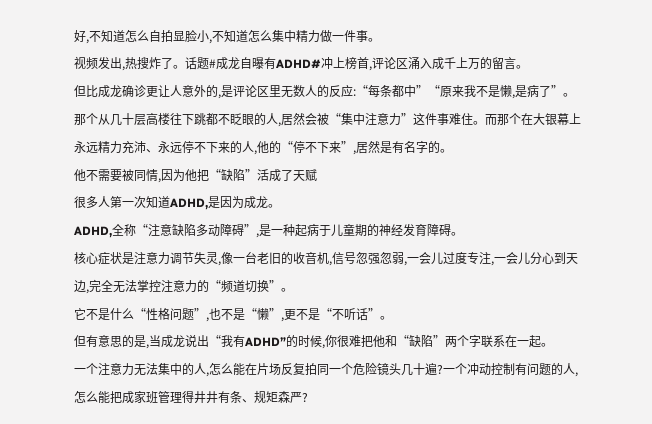好,不知道怎么自拍显脸小,不知道怎么集中精力做一件事。
视频发出,热搜炸了。话题#成龙自曝有ADHD#冲上榜首,评论区涌入成千上万的留言。
但比成龙确诊更让人意外的,是评论区里无数人的反应:“每条都中”“原来我不是懒,是病了”。
那个从几十层高楼往下跳都不眨眼的人,居然会被“集中注意力”这件事难住。而那个在大银幕上永远精力充沛、永远停不下来的人,他的“停不下来”,居然是有名字的。
他不需要被同情,因为他把“缺陷”活成了天赋
很多人第一次知道ADHD,是因为成龙。
ADHD,全称“注意缺陷多动障碍”,是一种起病于儿童期的神经发育障碍。
核心症状是注意力调节失灵,像一台老旧的收音机,信号忽强忽弱,一会儿过度专注,一会儿分心到天边,完全无法掌控注意力的“频道切换”。
它不是什么“性格问题”,也不是“懒”,更不是“不听话”。
但有意思的是,当成龙说出“我有ADHD”的时候,你很难把他和“缺陷”两个字联系在一起。
一个注意力无法集中的人,怎么能在片场反复拍同一个危险镜头几十遍?一个冲动控制有问题的人,怎么能把成家班管理得井井有条、规矩森严?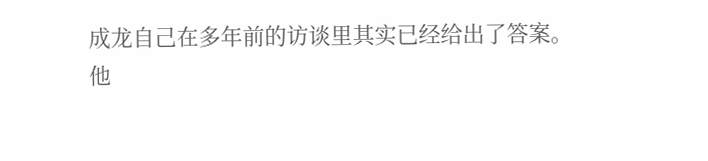成龙自己在多年前的访谈里其实已经给出了答案。
他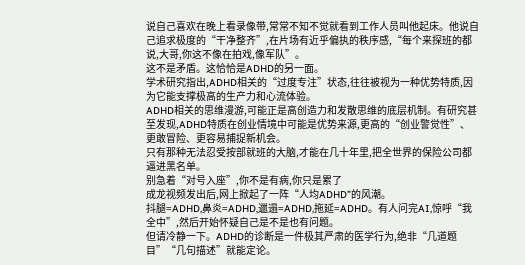说自己喜欢在晚上看录像带,常常不知不觉就看到工作人员叫他起床。他说自己追求极度的“干净整齐”,在片场有近乎偏执的秩序感,“每个来探班的都说,大哥,你这不像在拍戏,像军队”。
这不是矛盾。这恰恰是ADHD的另一面。
学术研究指出,ADHD相关的“过度专注”状态,往往被视为一种优势特质,因为它能支撑极高的生产力和心流体验。
ADHD相关的思维漫游,可能正是高创造力和发散思维的底层机制。有研究甚至发现,ADHD特质在创业情境中可能是优势来源,更高的“创业警觉性”、更敢冒险、更容易捕捉新机会。
只有那种无法忍受按部就班的大脑,才能在几十年里,把全世界的保险公司都逼进黑名单。
别急着“对号入座”,你不是有病,你只是累了
成龙视频发出后,网上掀起了一阵“人均ADHD”的风潮。
抖腿=ADHD,鼻炎=ADHD,邋遢=ADHD,拖延=ADHD。有人问完AI,惊呼“我全中”,然后开始怀疑自己是不是也有问题。
但请冷静一下。ADHD的诊断是一件极其严肃的医学行为,绝非“几道题目”“几句描述”就能定论。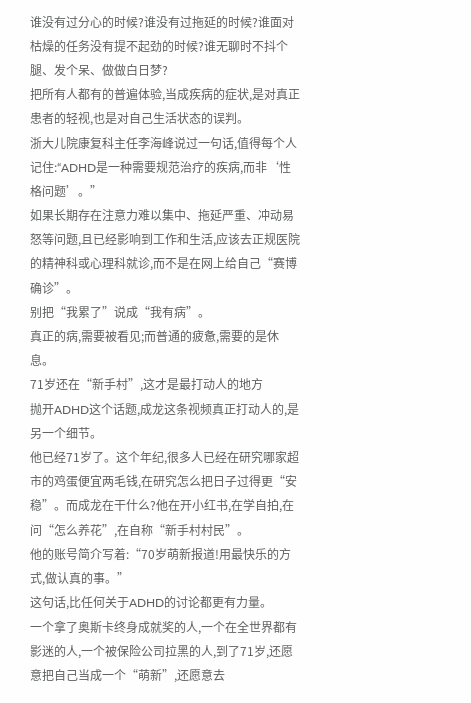谁没有过分心的时候?谁没有过拖延的时候?谁面对枯燥的任务没有提不起劲的时候?谁无聊时不抖个腿、发个呆、做做白日梦?
把所有人都有的普遍体验,当成疾病的症状,是对真正患者的轻视,也是对自己生活状态的误判。
浙大儿院康复科主任李海峰说过一句话,值得每个人记住:“ADHD是一种需要规范治疗的疾病,而非‘性格问题’。”
如果长期存在注意力难以集中、拖延严重、冲动易怒等问题,且已经影响到工作和生活,应该去正规医院的精神科或心理科就诊,而不是在网上给自己“赛博确诊”。
别把“我累了”说成“我有病”。
真正的病,需要被看见;而普通的疲惫,需要的是休息。
71岁还在“新手村”,这才是最打动人的地方
抛开ADHD这个话题,成龙这条视频真正打动人的,是另一个细节。
他已经71岁了。这个年纪,很多人已经在研究哪家超市的鸡蛋便宜两毛钱,在研究怎么把日子过得更“安稳”。而成龙在干什么?他在开小红书,在学自拍,在问“怎么养花”,在自称“新手村村民”。
他的账号简介写着:“70岁萌新报道!用最快乐的方式,做认真的事。”
这句话,比任何关于ADHD的讨论都更有力量。
一个拿了奥斯卡终身成就奖的人,一个在全世界都有影迷的人,一个被保险公司拉黑的人,到了71岁,还愿意把自己当成一个“萌新”,还愿意去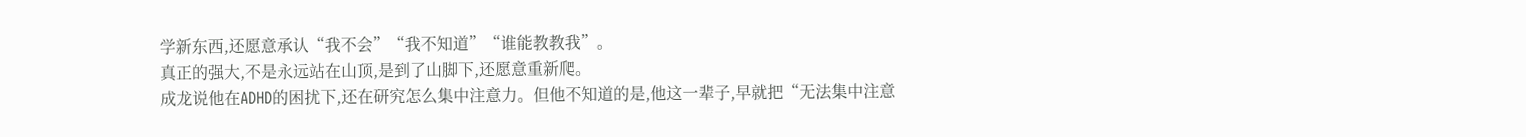学新东西,还愿意承认“我不会”“我不知道”“谁能教教我”。
真正的强大,不是永远站在山顶,是到了山脚下,还愿意重新爬。
成龙说他在ADHD的困扰下,还在研究怎么集中注意力。但他不知道的是,他这一辈子,早就把“无法集中注意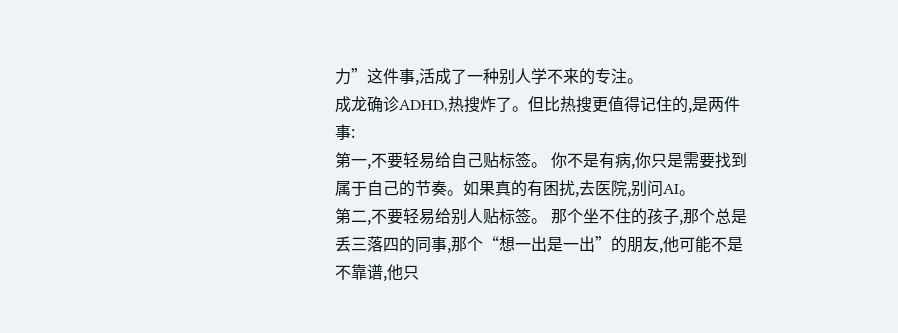力”这件事,活成了一种别人学不来的专注。
成龙确诊ADHD,热搜炸了。但比热搜更值得记住的,是两件事:
第一,不要轻易给自己贴标签。 你不是有病,你只是需要找到属于自己的节奏。如果真的有困扰,去医院,别问AI。
第二,不要轻易给别人贴标签。 那个坐不住的孩子,那个总是丢三落四的同事,那个“想一出是一出”的朋友,他可能不是不靠谱,他只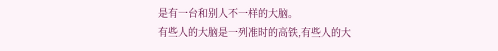是有一台和别人不一样的大脑。
有些人的大脑是一列准时的高铁,有些人的大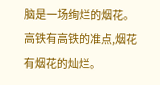脑是一场绚烂的烟花。
高铁有高铁的准点,烟花有烟花的灿烂。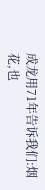成龙用71年告诉我们:烟花,也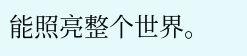能照亮整个世界。